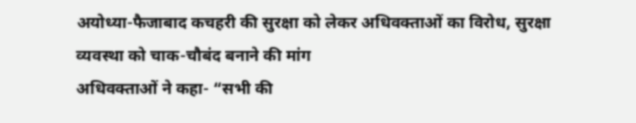अयोध्या-फैजाबाद कचहरी की सुरक्षा को लेकर अधिवक्ताओं का विरोध, सुरक्षा व्यवस्था को चाक-चौबंद बनाने की मांग
अधिवक्ताओं ने कहा- “सभी की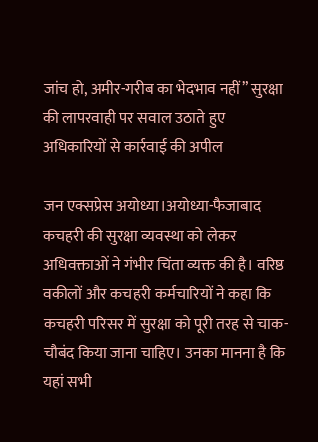जांच हो, अमीर-गरीब का भेदभाव नहीं” सुरक्षा की लापरवाही पर सवाल उठाते हुए अधिकारियों से कार्रवाई की अपील

जन एक्सप्रेस अयोध्या।अयोध्या-फैजाबाद कचहरी की सुरक्षा व्यवस्था को लेकर अधिवक्ताओं ने गंभीर चिंता व्यक्त की है। वरिष्ठ वकीलों और कचहरी कर्मचारियों ने कहा कि कचहरी परिसर में सुरक्षा को पूरी तरह से चाक-चौबंद किया जाना चाहिए। उनका मानना है कि यहां सभी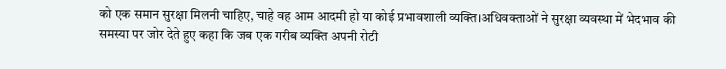को एक समान सुरक्षा मिलनी चाहिए, चाहे वह आम आदमी हो या कोई प्रभावशाली व्यक्ति।अधिवक्ताओं ने सुरक्षा व्यवस्था में भेदभाव की समस्या पर जोर देते हुए कहा कि जब एक गरीब व्यक्ति अपनी रोटी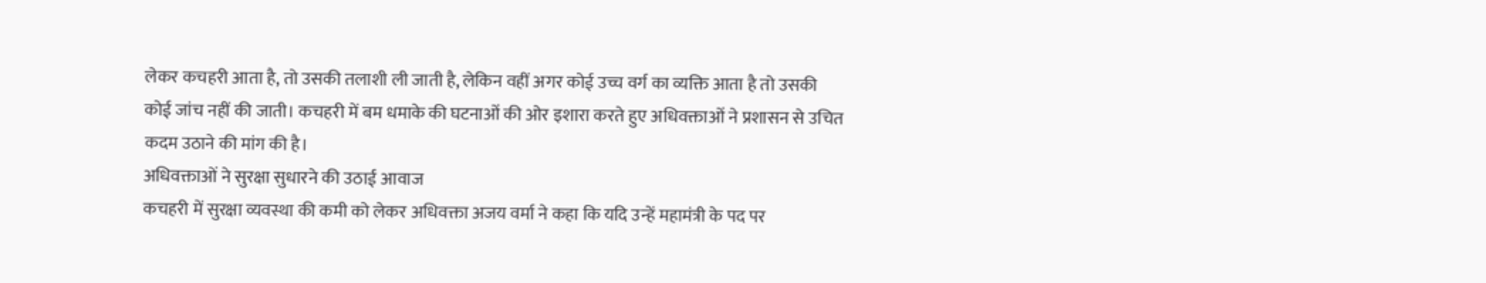लेकर कचहरी आता है, तो उसकी तलाशी ली जाती है, लेकिन वहीं अगर कोई उच्च वर्ग का व्यक्ति आता है तो उसकी कोई जांच नहीं की जाती। कचहरी में बम धमाके की घटनाओं की ओर इशारा करते हुए अधिवक्ताओं ने प्रशासन से उचित कदम उठाने की मांग की है।
अधिवक्ताओं ने सुरक्षा सुधारने की उठाई आवाज
कचहरी में सुरक्षा व्यवस्था की कमी को लेकर अधिवक्ता अजय वर्मा ने कहा कि यदि उन्हें महामंत्री के पद पर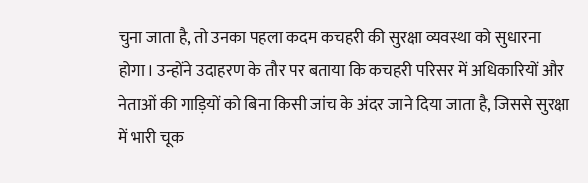चुना जाता है, तो उनका पहला कदम कचहरी की सुरक्षा व्यवस्था को सुधारना होगा। उन्होंने उदाहरण के तौर पर बताया कि कचहरी परिसर में अधिकारियों और नेताओं की गाड़ियों को बिना किसी जांच के अंदर जाने दिया जाता है, जिससे सुरक्षा में भारी चूक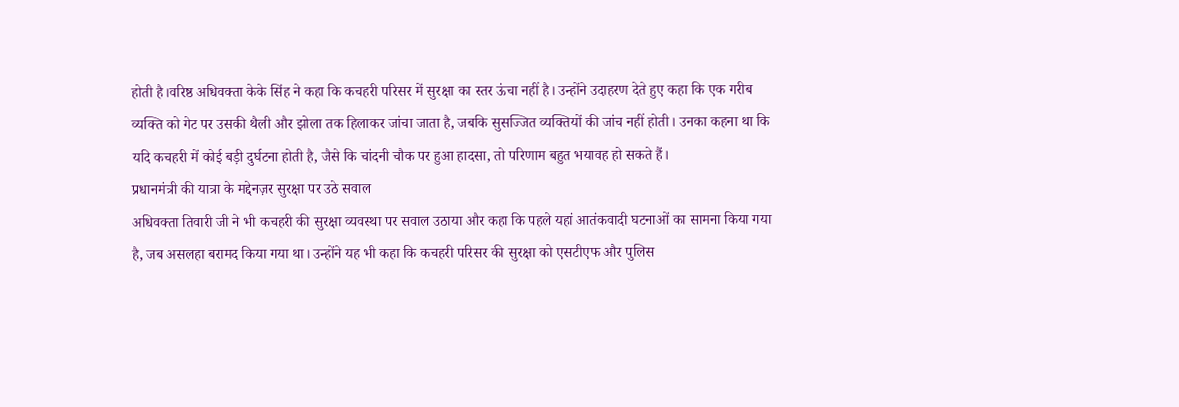होती है।वरिष्ठ अधिवक्ता केके सिंह ने कहा कि कचहरी परिसर में सुरक्षा का स्तर ऊंचा नहीं है। उन्होंने उदाहरण देते हुए कहा कि एक गरीब व्यक्ति को गेट पर उसकी थैली और झोला तक हिलाकर जांचा जाता है, जबकि सुसज्जित व्यक्तियों की जांच नहीं होती। उनका कहना था कि यदि कचहरी में कोई बड़ी दुर्घटना होती है, जैसे कि चांदनी चौक पर हुआ हादसा, तो परिणाम बहुत भयावह हो सकते हैं।
प्रधानमंत्री की यात्रा के मद्देनज़र सुरक्षा पर उठे सवाल
अधिवक्ता तिवारी जी ने भी कचहरी की सुरक्षा व्यवस्था पर सवाल उठाया और कहा कि पहले यहां आतंकवादी घटनाओं का सामना किया गया है, जब असलहा बरामद किया गया था। उन्होंने यह भी कहा कि कचहरी परिसर की सुरक्षा को एसटीएफ और पुलिस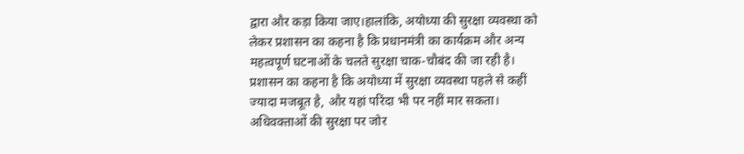द्वारा और कड़ा किया जाए।हालांकि, अयोध्या की सुरक्षा व्यवस्था को लेकर प्रशासन का कहना है कि प्रधानमंत्री का कार्यक्रम और अन्य महत्वपूर्ण घटनाओं के चलते सुरक्षा चाक-चौबंद की जा रही है। प्रशासन का कहना है कि अयोध्या में सुरक्षा व्यवस्था पहले से कहीं ज्यादा मजबूत है, और यहां परिंदा भी पर नहीं मार सकता।
अधिवक्ताओं की सुरक्षा पर जोर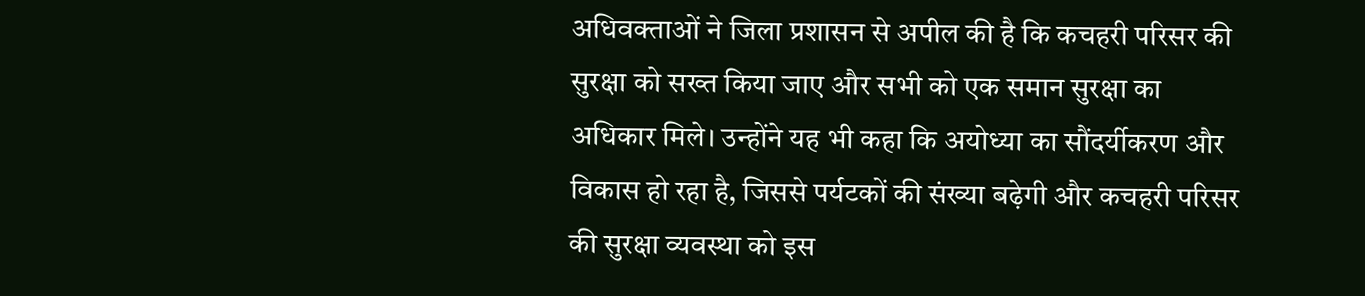अधिवक्ताओं ने जिला प्रशासन से अपील की है कि कचहरी परिसर की सुरक्षा को सख्त किया जाए और सभी को एक समान सुरक्षा का अधिकार मिले। उन्होंने यह भी कहा कि अयोध्या का सौंदर्यीकरण और विकास हो रहा है, जिससे पर्यटकों की संख्या बढ़ेगी और कचहरी परिसर की सुरक्षा व्यवस्था को इस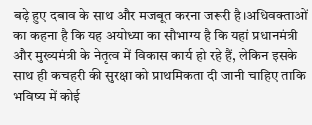बढ़े हुए दबाव के साथ और मजबूत करना जरूरी है।अधिवक्ताओं का कहना है कि यह अयोध्या का सौभाग्य है कि यहां प्रधानमंत्री और मुख्यमंत्री के नेतृत्व में विकास कार्य हो रहे हैं, लेकिन इसके साथ ही कचहरी की सुरक्षा को प्राथमिकता दी जानी चाहिए ताकि भविष्य में कोई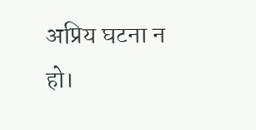अप्रिय घटना न हो।